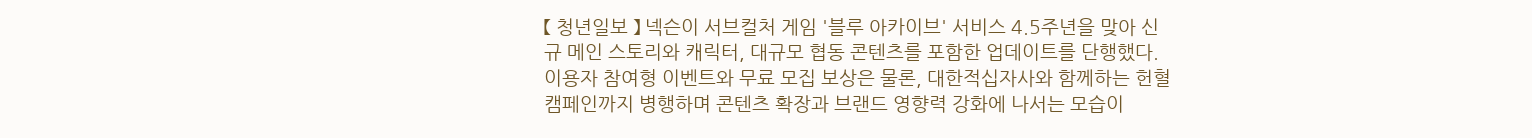【 청년일보 】 넥슨이 서브컬처 게임 '블루 아카이브' 서비스 4.5주년을 맞아 신규 메인 스토리와 캐릭터, 대규모 협동 콘텐츠를 포함한 업데이트를 단행했다. 이용자 참여형 이벤트와 무료 모집 보상은 물론, 대한적십자사와 함께하는 헌혈 캠페인까지 병행하며 콘텐츠 확장과 브랜드 영향력 강화에 나서는 모습이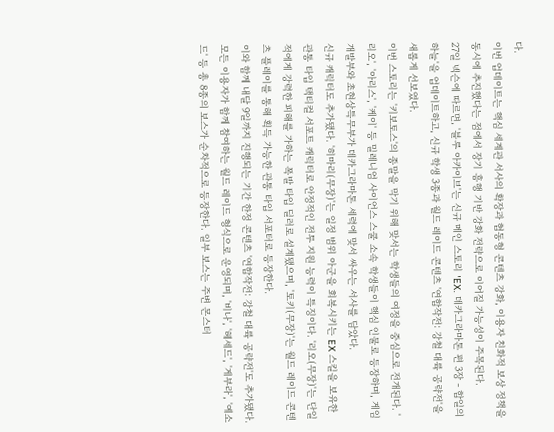다.
이번 업데이트는 핵심 세계관 서사의 확장과 협동형 콘텐츠 강화, 이용자 친화적 보상 정책을 동시에 추진했다는 점에서 장기 흥행 기반 강화 전략으로 이어질 가능성이 주목된다.
27일 넥슨에 따르면, '블루 아카이브'는 신규 메인 스토리 'EX. 데카그라마톤 편 3장 - 합일의 하늘'을 업데이트하고, 신규 학생 3종과 월드 레이드 콘텐츠 '연합작전: 강철 대륙 공략전'을 새롭게 선보였다.
이번 스토리는 '키보토스'의 종말을 막기 위해 맞서는 학생들의 여정을 중심으로 전개된다. '리오', '아리스', '케이' 등 밀레니엄 사이언스 스쿨 소속 학생들이 핵심 인물로 등장하며, 게임개발부와 초현상특무부가 데카그라마톤 세력에 맞서 싸우는 서사를 담았다.
신규 캐릭터도 추가됐다. '히마리(무장)'는 일정 범위 아군을 회복시키는 EX 스킬을 보유한 관통 타입 택티컬 서포트 캐릭터로 안정적인 전투 지원 능력이 특징이다. '리오(무장)'는 단일 적에게 강력한 피해를 가하는 폭발 타입 딜러로 설계됐으며, '토키(무장)'는 월드 레이드 콘텐츠 플레이를 통해 획득 가능한 관통 타입 서포터로 등장한다.
이와 함께 내달 9일까지 진행되는 기간 한정 콘텐츠 '연합작전: 강철 대륙 공략전'도 추가됐다. 모든 이용자가 함께 참여하는 월드 레이드 형식으로 운영되며, '비나', '헤세드', '게부라', '예소드' 등 총 8종의 보스가 순차적으로 등장한다. 일부 보스는 주변 몬스터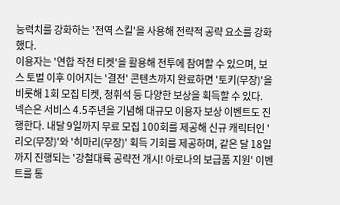능력치를 강화하는 '전역 스킬'을 사용해 전략적 공략 요소를 강화했다.
이용자는 '연합 작전 티켓'을 활용해 전투에 참여할 수 있으며, 보스 토벌 이후 이어지는 '결전' 콘텐츠까지 완료하면 '토키(무장)'을 비롯해 1회 모집 티켓, 청휘석 등 다양한 보상을 획득할 수 있다.
넥슨은 서비스 4.5주년을 기념해 대규모 이용자 보상 이벤트도 진행한다. 내달 9일까지 무료 모집 100회를 제공해 신규 캐릭터인 '리오(무장)'와 '히마리(무장)' 획득 기회를 제공하며, 같은 달 18일까지 진행되는 '강철대륙 공략전 개시! 아로나의 보급품 지원' 이벤트를 통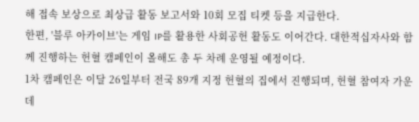해 접속 보상으로 최상급 활동 보고서와 10회 모집 티켓 등을 지급한다.
한편, '블루 아카이브'는 게임 IP를 활용한 사회공헌 활동도 이어간다. 대한적십자사와 함께 진행하는 헌혈 캠페인이 올해도 총 두 차례 운영될 예정이다.
1차 캠페인은 이달 26일부터 전국 89개 지정 헌혈의 집에서 진행되며, 헌혈 참여자 가운데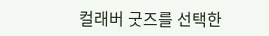컬래버 굿즈를 선택한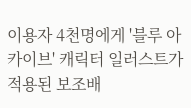이용자 4천명에게 '블루 아카이브' 캐릭터 일러스트가 적용된 보조배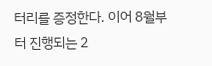터리를 증정한다. 이어 8월부터 진행되는 2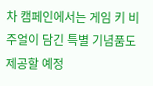차 캠페인에서는 게임 키 비주얼이 담긴 특별 기념품도 제공할 예정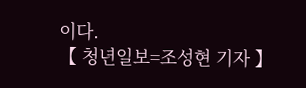이다.
【 청년일보=조성현 기자 】